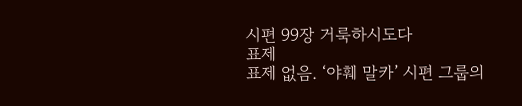시편 99장 거룩하시도다
표제
표제 없음. ‘야훼 말카’ 시편 그룹의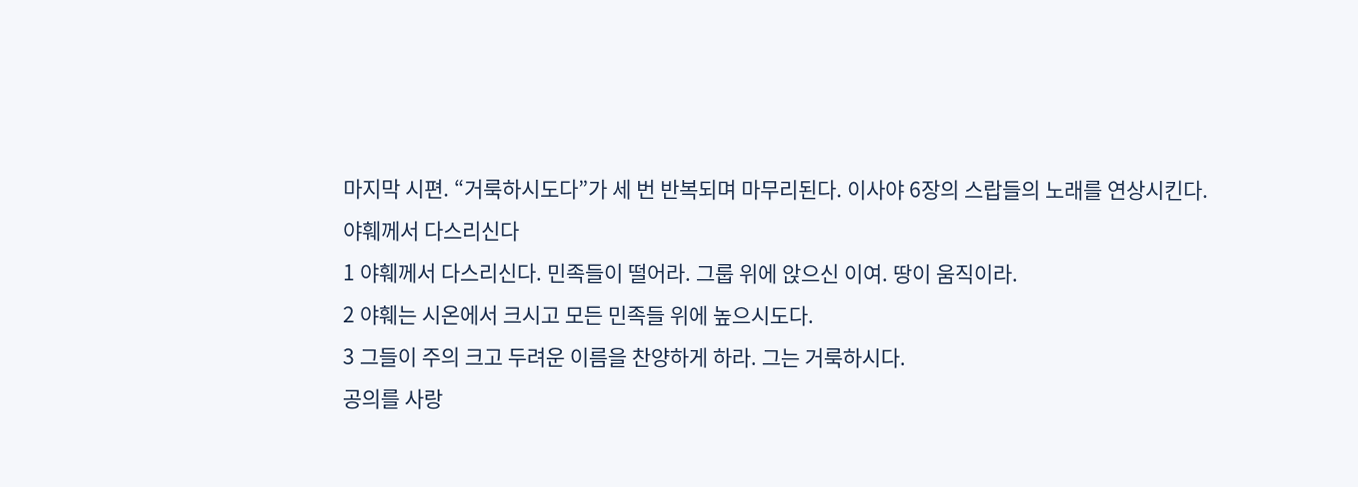마지막 시편. “거룩하시도다”가 세 번 반복되며 마무리된다. 이사야 6장의 스랍들의 노래를 연상시킨다.
야훼께서 다스리신다
1 야훼께서 다스리신다. 민족들이 떨어라. 그룹 위에 앉으신 이여. 땅이 움직이라.
2 야훼는 시온에서 크시고 모든 민족들 위에 높으시도다.
3 그들이 주의 크고 두려운 이름을 찬양하게 하라. 그는 거룩하시다.
공의를 사랑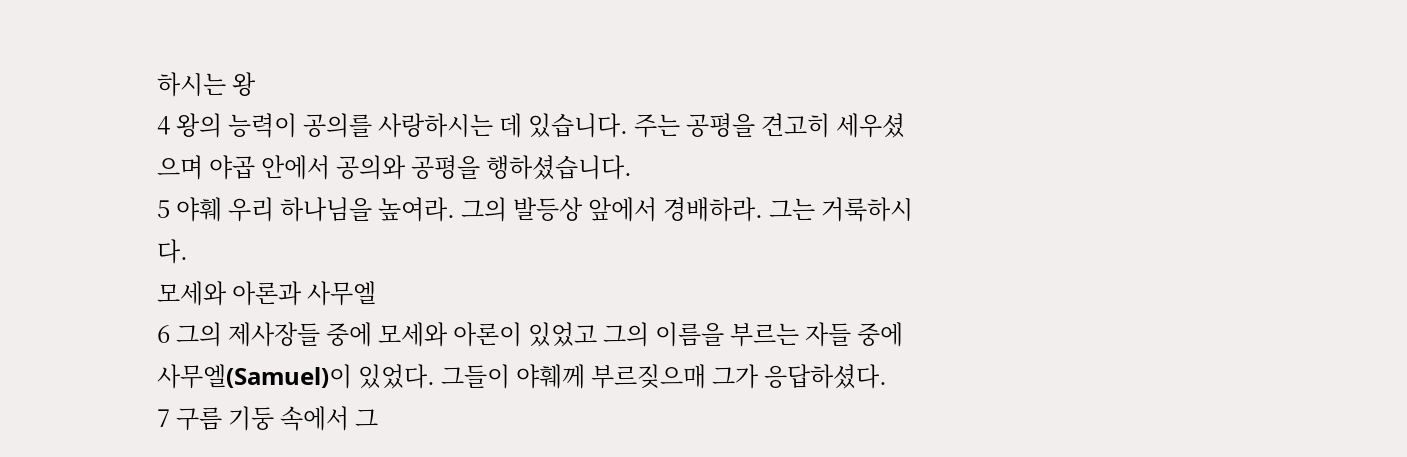하시는 왕
4 왕의 능력이 공의를 사랑하시는 데 있습니다. 주는 공평을 견고히 세우셨으며 야곱 안에서 공의와 공평을 행하셨습니다.
5 야훼 우리 하나님을 높여라. 그의 발등상 앞에서 경배하라. 그는 거룩하시다.
모세와 아론과 사무엘
6 그의 제사장들 중에 모세와 아론이 있었고 그의 이름을 부르는 자들 중에 사무엘(Samuel)이 있었다. 그들이 야훼께 부르짖으매 그가 응답하셨다.
7 구름 기둥 속에서 그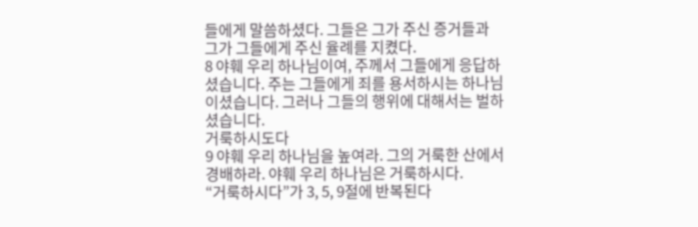들에게 말씀하셨다. 그들은 그가 주신 증거들과 그가 그들에게 주신 율례를 지켰다.
8 야훼 우리 하나님이여, 주께서 그들에게 응답하셨습니다. 주는 그들에게 죄를 용서하시는 하나님이셨습니다. 그러나 그들의 행위에 대해서는 벌하셨습니다.
거룩하시도다
9 야훼 우리 하나님을 높여라. 그의 거룩한 산에서 경배하라. 야훼 우리 하나님은 거룩하시다.
“거룩하시다”가 3, 5, 9절에 반복된다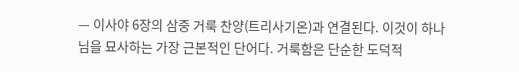— 이사야 6장의 삼중 거룩 찬양(트리사기온)과 연결된다. 이것이 하나님을 묘사하는 가장 근본적인 단어다. 거룩함은 단순한 도덕적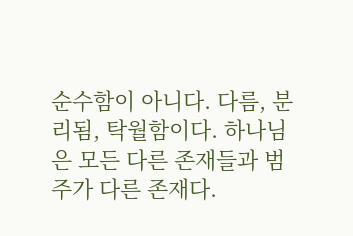순수함이 아니다. 다름, 분리됨, 탁월함이다. 하나님은 모든 다른 존재들과 범주가 다른 존재다.